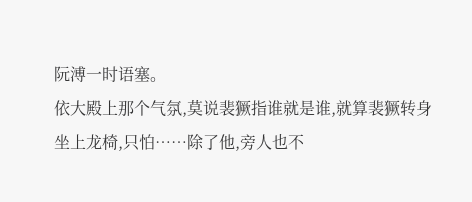阮溥一时语塞。
依大殿上那个气氛,莫说裴獗指谁就是谁,就算裴獗转身坐上龙椅,只怕……除了他,旁人也不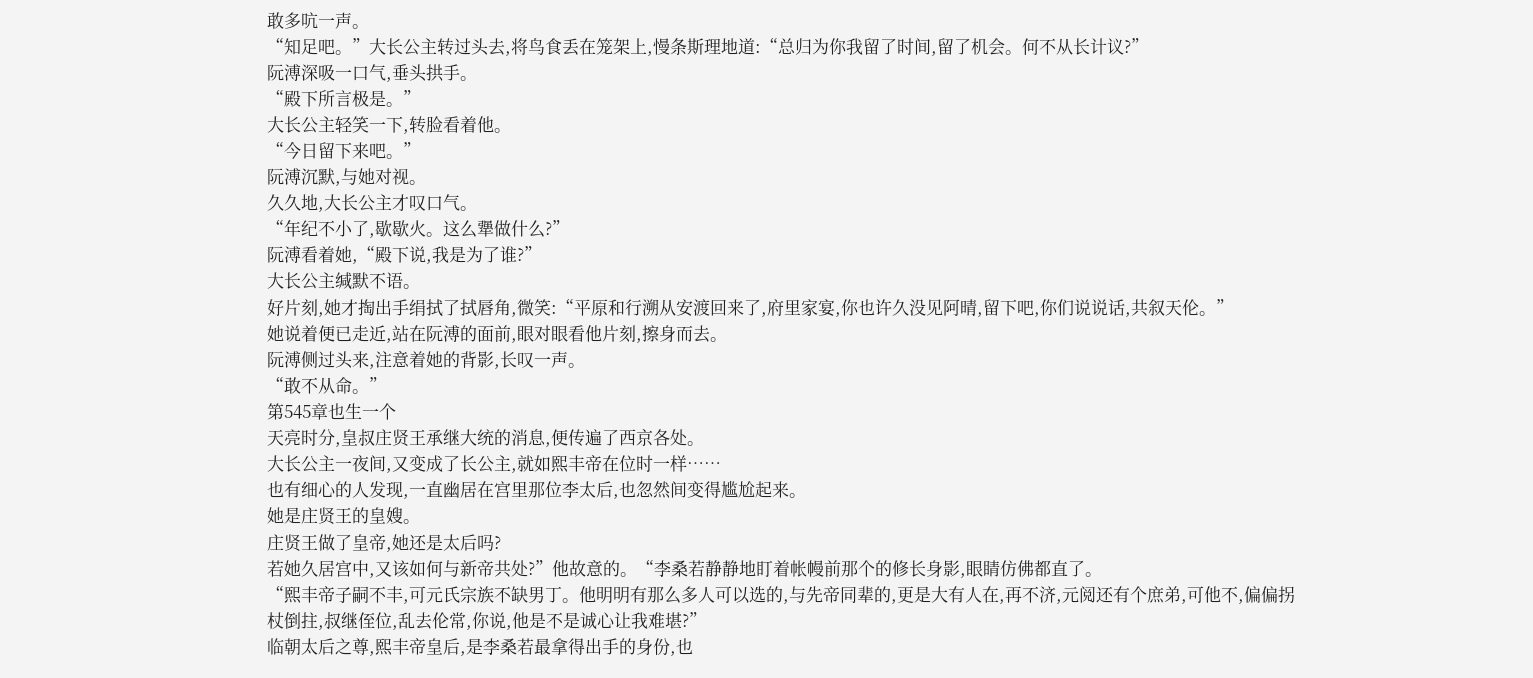敢多吭一声。
“知足吧。”大长公主转过头去,将鸟食丢在笼架上,慢条斯理地道:“总归为你我留了时间,留了机会。何不从长计议?”
阮溥深吸一口气,垂头拱手。
“殿下所言极是。”
大长公主轻笑一下,转脸看着他。
“今日留下来吧。”
阮溥沉默,与她对视。
久久地,大长公主才叹口气。
“年纪不小了,歇歇火。这么犟做什么?”
阮溥看着她,“殿下说,我是为了谁?”
大长公主缄默不语。
好片刻,她才掏出手绢拭了拭唇角,微笑:“平原和行溯从安渡回来了,府里家宴,你也许久没见阿晴,留下吧,你们说说话,共叙天伦。”
她说着便已走近,站在阮溥的面前,眼对眼看他片刻,擦身而去。
阮溥侧过头来,注意着她的背影,长叹一声。
“敢不从命。”
第545章也生一个
天亮时分,皇叔庄贤王承继大统的消息,便传遍了西京各处。
大长公主一夜间,又变成了长公主,就如熙丰帝在位时一样……
也有细心的人发现,一直幽居在宫里那位李太后,也忽然间变得尴尬起来。
她是庄贤王的皇嫂。
庄贤王做了皇帝,她还是太后吗?
若她久居宫中,又该如何与新帝共处?”他故意的。“李桑若静静地盯着帐幔前那个的修长身影,眼睛仿佛都直了。
“熙丰帝子嗣不丰,可元氏宗族不缺男丁。他明明有那么多人可以选的,与先帝同辈的,更是大有人在,再不济,元阅还有个庶弟,可他不,偏偏拐杖倒拄,叔继侄位,乱去伦常,你说,他是不是诚心让我难堪?”
临朝太后之尊,熙丰帝皇后,是李桑若最拿得出手的身份,也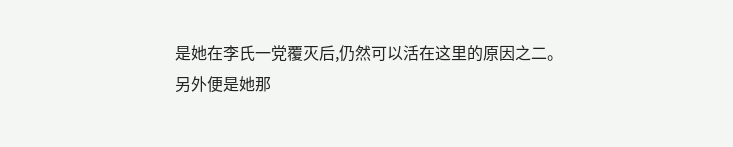是她在李氏一党覆灭后,仍然可以活在这里的原因之二。
另外便是她那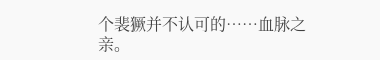个裴獗并不认可的……血脉之亲。